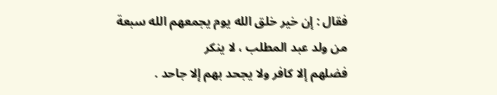فقال : إن خير خلق الله يوم يجمعهم الله سبعة من ولد عبد المطلب ، لا ينكر
فضلهم إلا كافر ولا يجحد بهم إلا جاحد .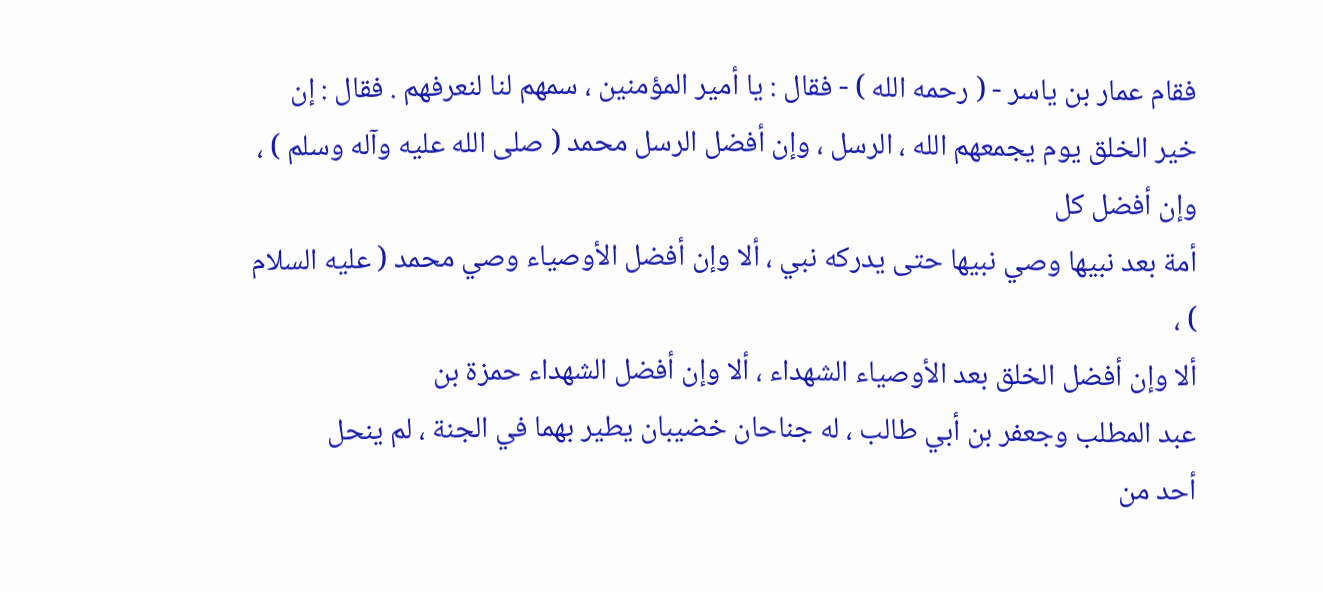فقام عمار بن ياسر - ( رحمه الله ) - فقال : يا أمير المؤمنين ، سمهم لنا لنعرفهم . فقال : إن
خير الخلق يوم يجمعهم الله ، الرسل ، وإن أفضل الرسل محمد ( صلى الله عليه وآله وسلم ) ، وإن أفضل كل
أمة بعد نبيها وصي نبيها حتى يدركه نبي ، ألا وإن أفضل الأوصياء وصي محمد ( عليه السلام ) ،
ألا وإن أفضل الخلق بعد الأوصياء الشهداء ، ألا وإن أفضل الشهداء حمزة بن
عبد المطلب وجعفر بن أبي طالب ، له جناحان خضيبان يطير بهما في الجنة ، لم ينحل
أحد من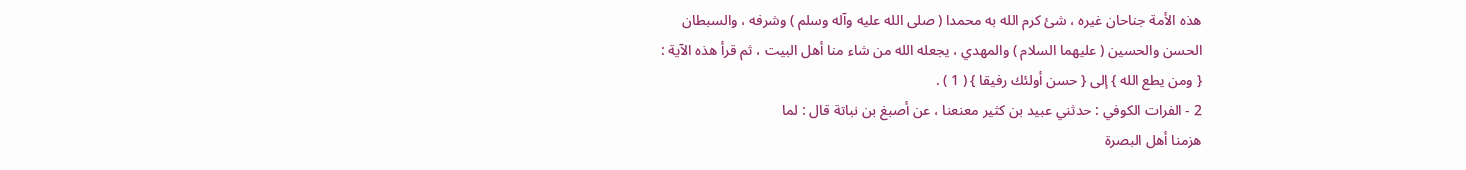هذه الأمة جناحان غيره ، شئ كرم الله به محمدا ( صلى الله عليه وآله وسلم ) وشرفه ، والسبطان
الحسن والحسين ( عليهما السلام ) والمهدي ، يجعله الله من شاء منا أهل البيت ، ثم قرأ هذه الآية :
{ ومن يطع الله } إلى { حسن أولئك رفيقا } ( 1 ) .
2 - الفرات الكوفي : حدثني عبيد بن كثير معنعنا ، عن أصبغ بن نباتة قال : لما
هزمنا أهل البصرة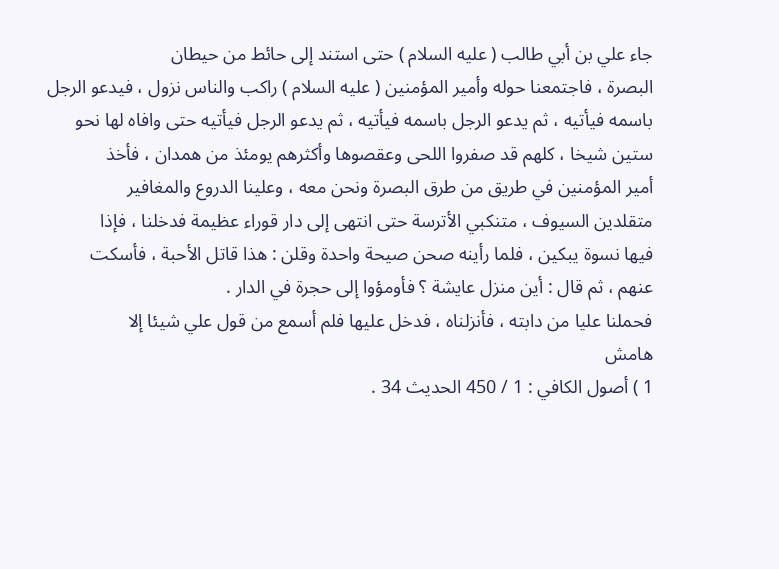جاء علي بن أبي طالب ( عليه السلام ) حتى استند إلى حائط من حيطان
البصرة ، فاجتمعنا حوله وأمير المؤمنين ( عليه السلام ) راكب والناس نزول ، فيدعو الرجل
باسمه فيأتيه ، ثم يدعو الرجل باسمه فيأتيه ، ثم يدعو الرجل فيأتيه حتى وافاه لها نحو
ستين شيخا ، كلهم قد صفروا اللحى وعقصوها وأكثرهم يومئذ من همدان ، فأخذ
أمير المؤمنين في طريق من طرق البصرة ونحن معه ، وعلينا الدروع والمغافير
متقلدين السيوف ، متنكبي الأترسة حتى انتهى إلى دار قوراء عظيمة فدخلنا ، فإذا
فيها نسوة يبكين ، فلما رأينه صحن صيحة واحدة وقلن : هذا قاتل الأحبة ، فأسكت
عنهم ، ثم قال : أين منزل عايشة ؟ فأومؤوا إلى حجرة في الدار .
فحملنا عليا من دابته ، فأنزلناه ، فدخل عليها فلم أسمع من قول علي شيئا إلا
هامش
1 ) أصول الكافي : 1 / 450 الحديث 34 .